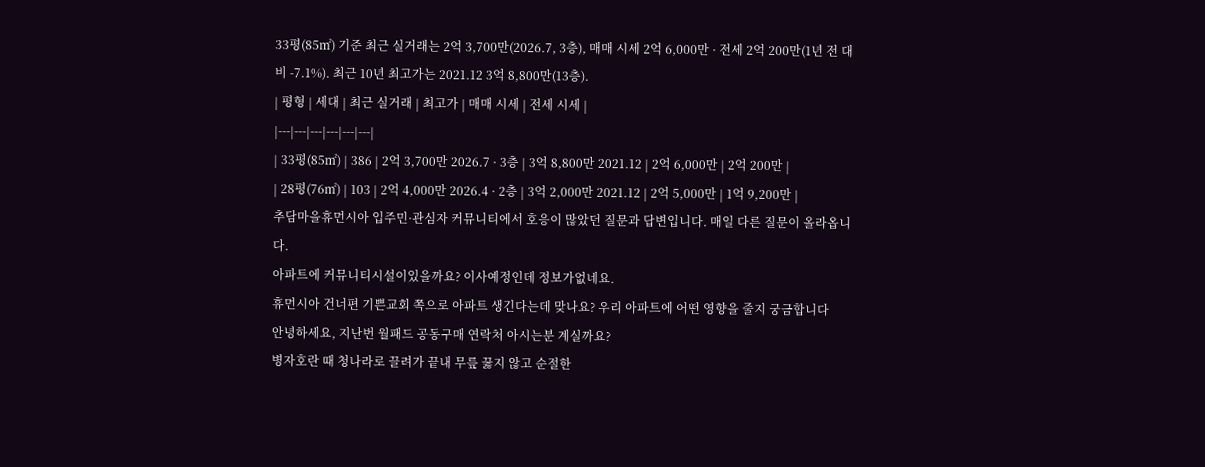33평(85㎡) 기준 최근 실거래는 2억 3,700만(2026.7, 3층), 매매 시세 2억 6,000만 · 전세 2억 200만(1년 전 대비 -7.1%). 최근 10년 최고가는 2021.12 3억 8,800만(13층).
| 평형 | 세대 | 최근 실거래 | 최고가 | 매매 시세 | 전세 시세 |
|---|---|---|---|---|---|
| 33평(85㎡) | 386 | 2억 3,700만 2026.7 · 3층 | 3억 8,800만 2021.12 | 2억 6,000만 | 2억 200만 |
| 28평(76㎡) | 103 | 2억 4,000만 2026.4 · 2층 | 3억 2,000만 2021.12 | 2억 5,000만 | 1억 9,200만 |
추담마을휴먼시아 입주민·관심자 커뮤니티에서 호응이 많았던 질문과 답변입니다. 매일 다른 질문이 올라옵니다.
아파트에 커뮤니티시설이있을까요? 이사예정인데 정보가없네요.
휴먼시아 건너편 기쁜교회 쪽으로 아파트 생긴다는데 맞나요? 우리 아파트에 어떤 영향을 줄지 궁금합니다
안녕하세요, 지난번 월패드 공동구매 연락처 아시는분 계실까요?
병자호란 때 청나라로 끌려가 끝내 무릎 꿇지 않고 순절한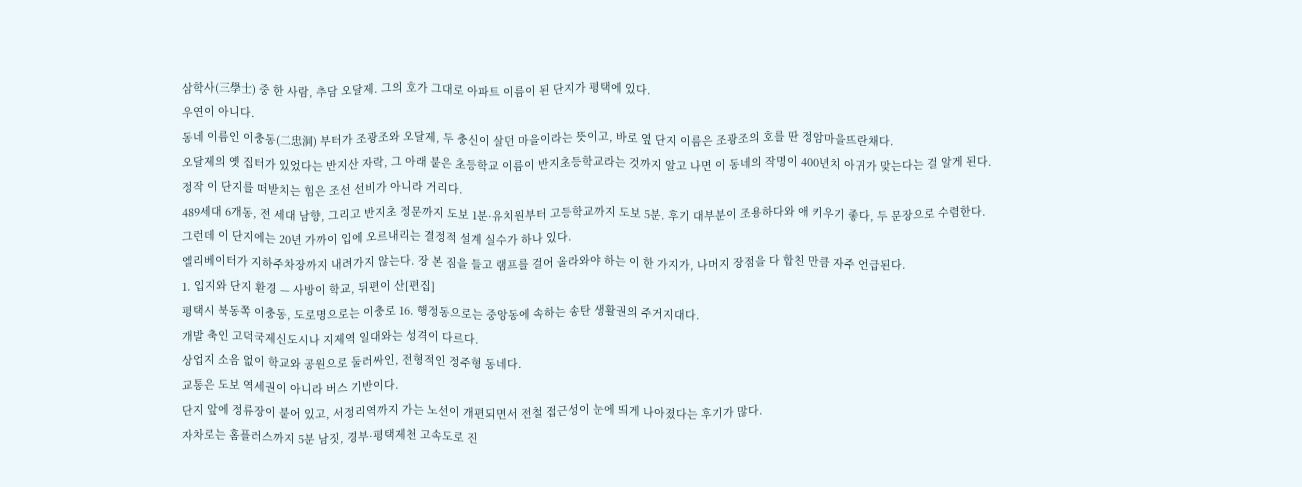삼학사(三學士) 중 한 사람, 추담 오달제. 그의 호가 그대로 아파트 이름이 된 단지가 평택에 있다.
우연이 아니다.
동네 이름인 이충동(二忠洞) 부터가 조광조와 오달제, 두 충신이 살던 마을이라는 뜻이고, 바로 옆 단지 이름은 조광조의 호를 딴 정암마을뜨란채다.
오달제의 옛 집터가 있었다는 반지산 자락, 그 아래 붙은 초등학교 이름이 반지초등학교라는 것까지 알고 나면 이 동네의 작명이 400년치 아귀가 맞는다는 걸 알게 된다.
정작 이 단지를 떠받치는 힘은 조선 선비가 아니라 거리다.
489세대 6개동, 전 세대 남향, 그리고 반지초 정문까지 도보 1분·유치원부터 고등학교까지 도보 5분. 후기 대부분이 조용하다와 애 키우기 좋다, 두 문장으로 수렴한다.
그런데 이 단지에는 20년 가까이 입에 오르내리는 결정적 설계 실수가 하나 있다.
엘리베이터가 지하주차장까지 내려가지 않는다. 장 본 짐을 들고 램프를 걸어 올라와야 하는 이 한 가지가, 나머지 장점을 다 합친 만큼 자주 언급된다.
1. 입지와 단지 환경 — 사방이 학교, 뒤편이 산[편집]
평택시 북동쪽 이충동, 도로명으로는 이충로 16. 행정동으로는 중앙동에 속하는 송탄 생활권의 주거지대다.
개발 축인 고덕국제신도시나 지제역 일대와는 성격이 다르다.
상업지 소음 없이 학교와 공원으로 둘러싸인, 전형적인 정주형 동네다.
교통은 도보 역세권이 아니라 버스 기반이다.
단지 앞에 정류장이 붙어 있고, 서정리역까지 가는 노선이 개편되면서 전철 접근성이 눈에 띄게 나아졌다는 후기가 많다.
자차로는 홈플러스까지 5분 남짓, 경부·평택제천 고속도로 진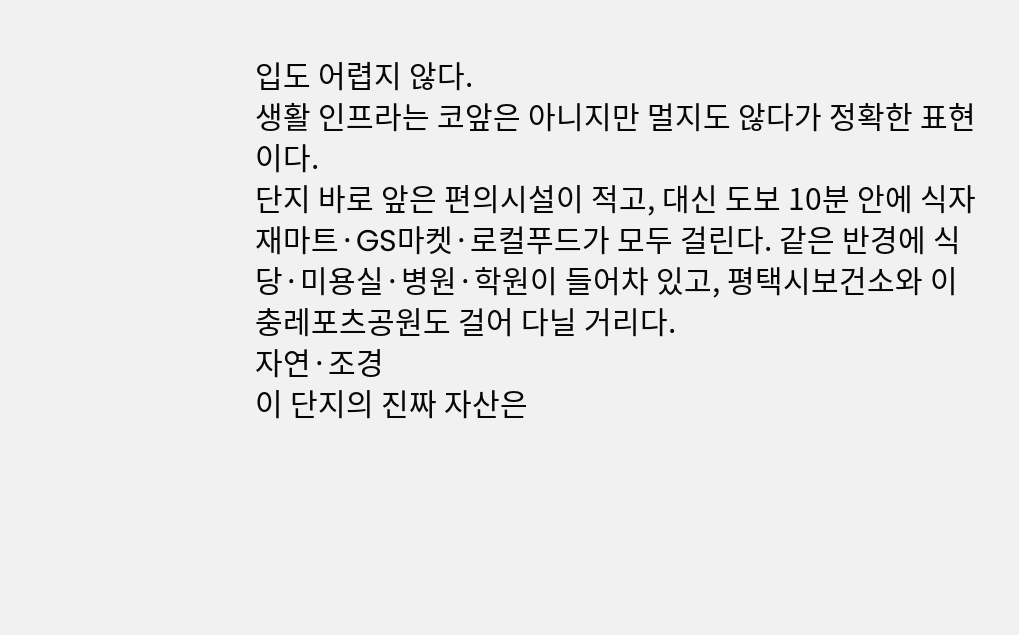입도 어렵지 않다.
생활 인프라는 코앞은 아니지만 멀지도 않다가 정확한 표현이다.
단지 바로 앞은 편의시설이 적고, 대신 도보 10분 안에 식자재마트·GS마켓·로컬푸드가 모두 걸린다. 같은 반경에 식당·미용실·병원·학원이 들어차 있고, 평택시보건소와 이충레포츠공원도 걸어 다닐 거리다.
자연·조경
이 단지의 진짜 자산은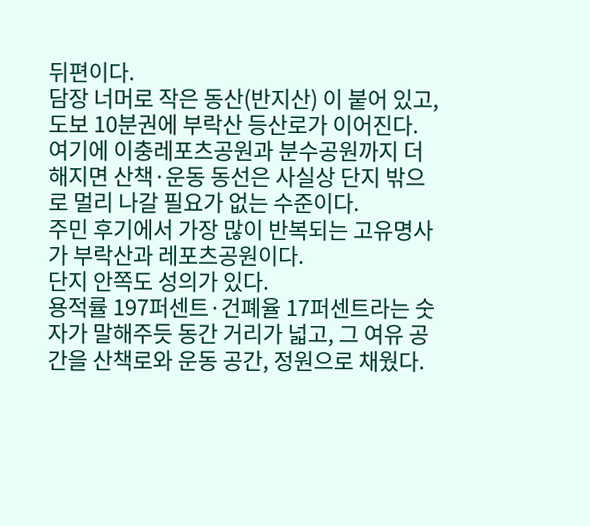뒤편이다.
담장 너머로 작은 동산(반지산) 이 붙어 있고, 도보 10분권에 부락산 등산로가 이어진다.
여기에 이충레포츠공원과 분수공원까지 더해지면 산책·운동 동선은 사실상 단지 밖으로 멀리 나갈 필요가 없는 수준이다.
주민 후기에서 가장 많이 반복되는 고유명사가 부락산과 레포츠공원이다.
단지 안쪽도 성의가 있다.
용적률 197퍼센트·건폐율 17퍼센트라는 숫자가 말해주듯 동간 거리가 넓고, 그 여유 공간을 산책로와 운동 공간, 정원으로 채웠다.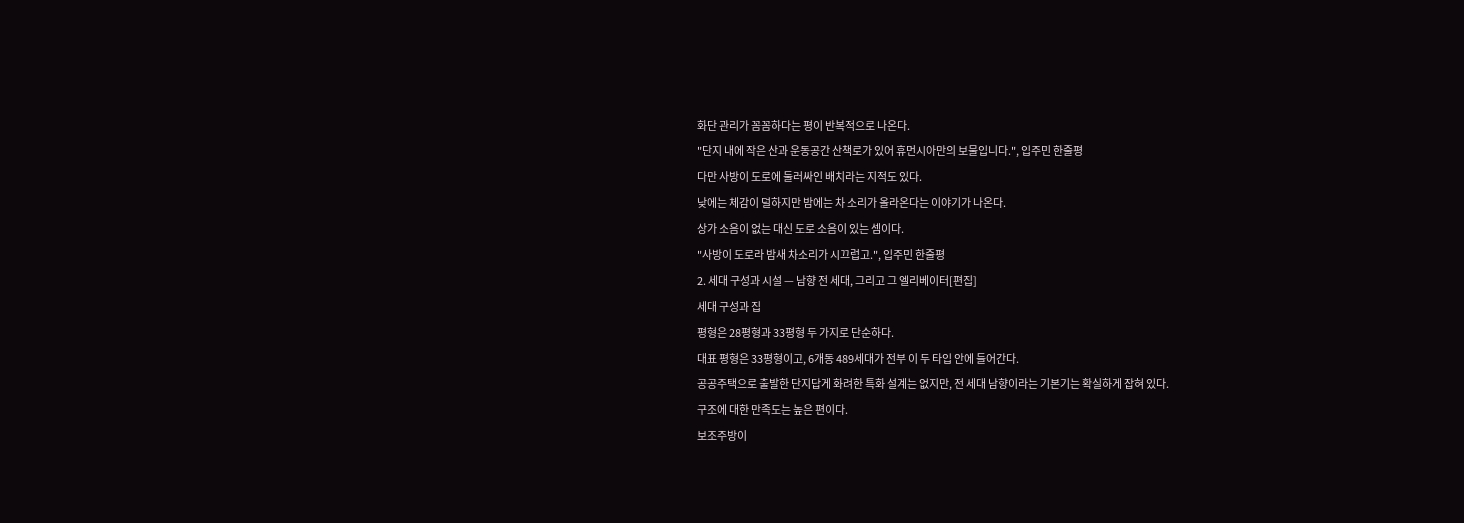화단 관리가 꼼꼼하다는 평이 반복적으로 나온다.
"단지 내에 작은 산과 운동공간 산책로가 있어 휴먼시아만의 보물입니다.", 입주민 한줄평
다만 사방이 도로에 둘러싸인 배치라는 지적도 있다.
낮에는 체감이 덜하지만 밤에는 차 소리가 올라온다는 이야기가 나온다.
상가 소음이 없는 대신 도로 소음이 있는 셈이다.
"사방이 도로라 밤새 차소리가 시끄럽고.", 입주민 한줄평
2. 세대 구성과 시설 — 남향 전 세대, 그리고 그 엘리베이터[편집]
세대 구성과 집
평형은 28평형과 33평형 두 가지로 단순하다.
대표 평형은 33평형이고, 6개동 489세대가 전부 이 두 타입 안에 들어간다.
공공주택으로 출발한 단지답게 화려한 특화 설계는 없지만, 전 세대 남향이라는 기본기는 확실하게 잡혀 있다.
구조에 대한 만족도는 높은 편이다.
보조주방이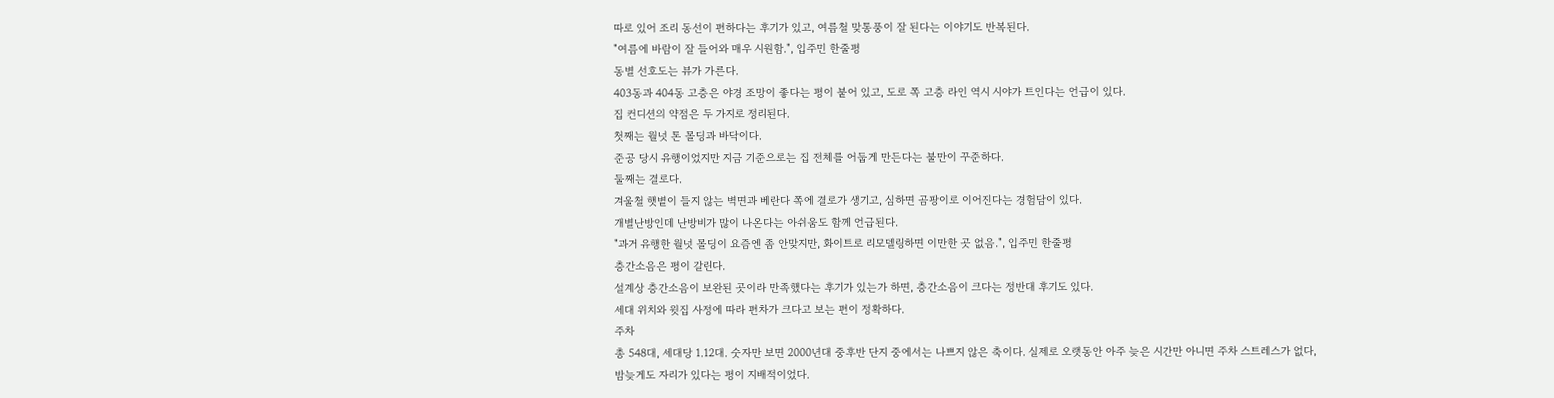따로 있어 조리 동선이 편하다는 후기가 있고, 여름철 맞통풍이 잘 된다는 이야기도 반복된다.
"여름에 바람이 잘 들어와 매우 시원함.", 입주민 한줄평
동별 선호도는 뷰가 가른다.
403동과 404동 고층은 야경 조망이 좋다는 평이 붙어 있고, 도로 쪽 고층 라인 역시 시야가 트인다는 언급이 있다.
집 컨디션의 약점은 두 가지로 정리된다.
첫째는 월넛 톤 몰딩과 바닥이다.
준공 당시 유행이었지만 지금 기준으로는 집 전체를 어둡게 만든다는 불만이 꾸준하다.
둘째는 결로다.
겨울철 햇볕이 들지 않는 벽면과 베란다 쪽에 결로가 생기고, 심하면 곰팡이로 이어진다는 경험담이 있다.
개별난방인데 난방비가 많이 나온다는 아쉬움도 함께 언급된다.
"과거 유행한 월넛 몰딩이 요즘엔 좀 안맞지만, 화이트로 리모델링하면 이만한 곳 없음.", 입주민 한줄평
층간소음은 평이 갈린다.
설계상 층간소음이 보완된 곳이라 만족했다는 후기가 있는가 하면, 층간소음이 크다는 정반대 후기도 있다.
세대 위치와 윗집 사정에 따라 편차가 크다고 보는 편이 정확하다.
주차
총 548대, 세대당 1.12대. 숫자만 보면 2000년대 중후반 단지 중에서는 나쁘지 않은 축이다. 실제로 오랫동안 아주 늦은 시간만 아니면 주차 스트레스가 없다, 밤늦게도 자리가 있다는 평이 지배적이었다.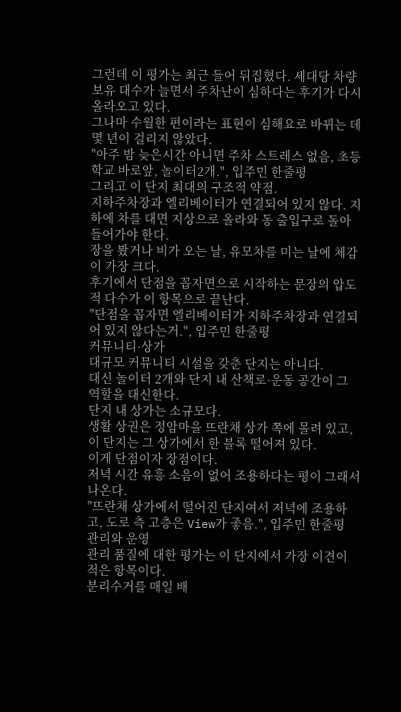그런데 이 평가는 최근 들어 뒤집혔다. 세대당 차량 보유 대수가 늘면서 주차난이 심하다는 후기가 다시 올라오고 있다.
그나마 수월한 편이라는 표현이 심해요로 바뀌는 데 몇 년이 걸리지 않았다.
"아주 밤 늦은시간 아니면 주차 스트레스 없음, 초등학교 바로앞, 놀이터2개.", 입주민 한줄평
그리고 이 단지 최대의 구조적 약점.
지하주차장과 엘리베이터가 연결되어 있지 않다. 지하에 차를 대면 지상으로 올라와 동 출입구로 돌아 들어가야 한다.
장을 봤거나 비가 오는 날, 유모차를 미는 날에 체감이 가장 크다.
후기에서 단점을 꼽자면으로 시작하는 문장의 압도적 다수가 이 항목으로 끝난다.
"단점을 꼽자면 엘리베이터가 지하주차장과 연결되어 있지 않다는거.", 입주민 한줄평
커뮤니티·상가
대규모 커뮤니티 시설을 갖춘 단지는 아니다.
대신 놀이터 2개와 단지 내 산책로·운동 공간이 그 역할을 대신한다.
단지 내 상가는 소규모다.
생활 상권은 정암마을 뜨란채 상가 쪽에 몰려 있고, 이 단지는 그 상가에서 한 블록 떨어져 있다.
이게 단점이자 장점이다.
저녁 시간 유흥 소음이 없어 조용하다는 평이 그래서 나온다.
"뜨란채 상가에서 떨어진 단지여서 저녁에 조용하고, 도로 측 고층은 View가 좋음.", 입주민 한줄평
관리와 운영
관리 품질에 대한 평가는 이 단지에서 가장 이견이 적은 항목이다.
분리수거를 매일 배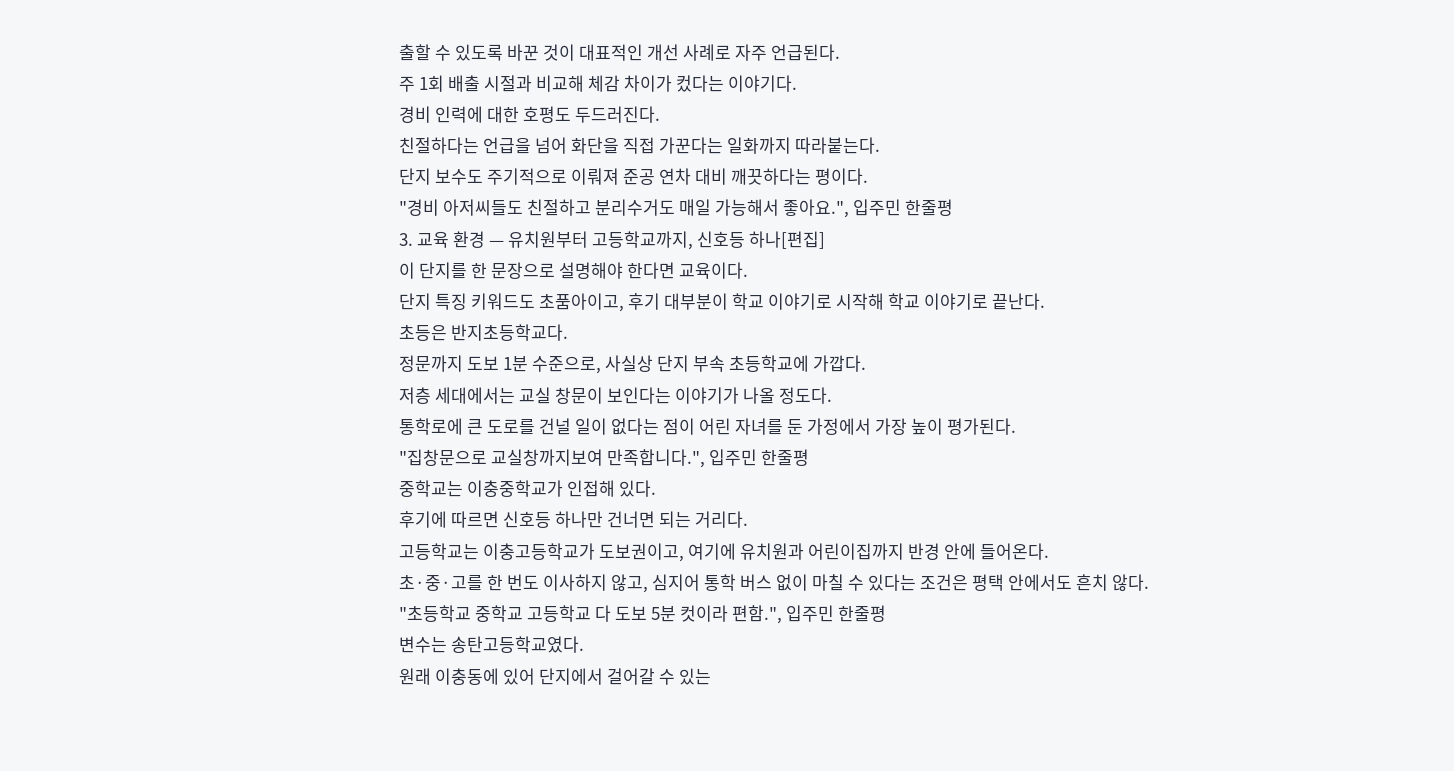출할 수 있도록 바꾼 것이 대표적인 개선 사례로 자주 언급된다.
주 1회 배출 시절과 비교해 체감 차이가 컸다는 이야기다.
경비 인력에 대한 호평도 두드러진다.
친절하다는 언급을 넘어 화단을 직접 가꾼다는 일화까지 따라붙는다.
단지 보수도 주기적으로 이뤄져 준공 연차 대비 깨끗하다는 평이다.
"경비 아저씨들도 친절하고 분리수거도 매일 가능해서 좋아요.", 입주민 한줄평
3. 교육 환경 — 유치원부터 고등학교까지, 신호등 하나[편집]
이 단지를 한 문장으로 설명해야 한다면 교육이다.
단지 특징 키워드도 초품아이고, 후기 대부분이 학교 이야기로 시작해 학교 이야기로 끝난다.
초등은 반지초등학교다.
정문까지 도보 1분 수준으로, 사실상 단지 부속 초등학교에 가깝다.
저층 세대에서는 교실 창문이 보인다는 이야기가 나올 정도다.
통학로에 큰 도로를 건널 일이 없다는 점이 어린 자녀를 둔 가정에서 가장 높이 평가된다.
"집창문으로 교실창까지보여 만족합니다.", 입주민 한줄평
중학교는 이충중학교가 인접해 있다.
후기에 따르면 신호등 하나만 건너면 되는 거리다.
고등학교는 이충고등학교가 도보권이고, 여기에 유치원과 어린이집까지 반경 안에 들어온다.
초·중·고를 한 번도 이사하지 않고, 심지어 통학 버스 없이 마칠 수 있다는 조건은 평택 안에서도 흔치 않다.
"초등학교 중학교 고등학교 다 도보 5분 컷이라 편함.", 입주민 한줄평
변수는 송탄고등학교였다.
원래 이충동에 있어 단지에서 걸어갈 수 있는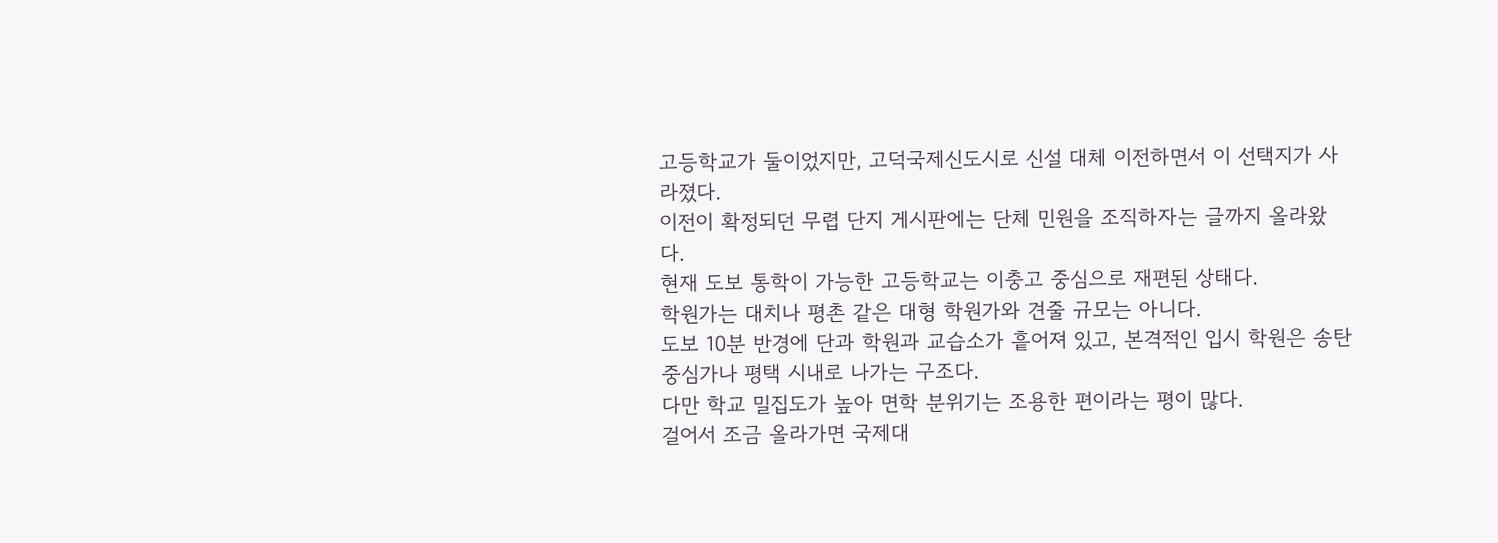고등학교가 둘이었지만, 고덕국제신도시로 신설 대체 이전하면서 이 선택지가 사라졌다.
이전이 확정되던 무렵 단지 게시판에는 단체 민원을 조직하자는 글까지 올라왔다.
현재 도보 통학이 가능한 고등학교는 이충고 중심으로 재편된 상태다.
학원가는 대치나 평촌 같은 대형 학원가와 견줄 규모는 아니다.
도보 10분 반경에 단과 학원과 교습소가 흩어져 있고, 본격적인 입시 학원은 송탄 중심가나 평택 시내로 나가는 구조다.
다만 학교 밀집도가 높아 면학 분위기는 조용한 편이라는 평이 많다.
걸어서 조금 올라가면 국제대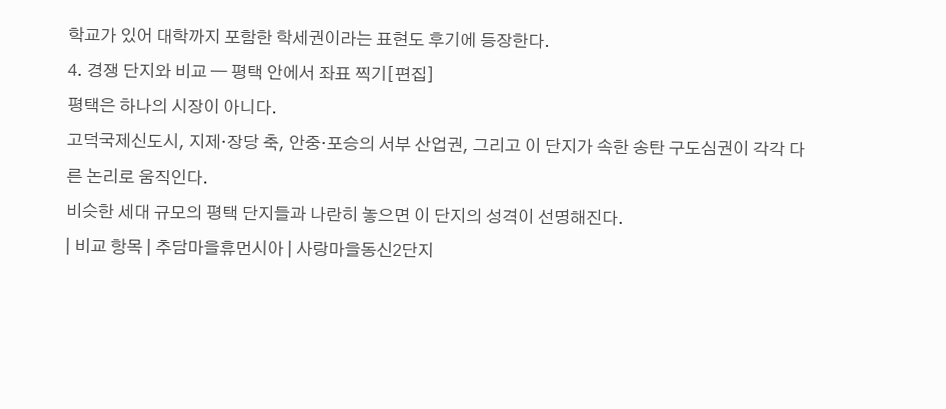학교가 있어 대학까지 포함한 학세권이라는 표현도 후기에 등장한다.
4. 경쟁 단지와 비교 — 평택 안에서 좌표 찍기[편집]
평택은 하나의 시장이 아니다.
고덕국제신도시, 지제·장당 축, 안중·포승의 서부 산업권, 그리고 이 단지가 속한 송탄 구도심권이 각각 다른 논리로 움직인다.
비슷한 세대 규모의 평택 단지들과 나란히 놓으면 이 단지의 성격이 선명해진다.
| 비교 항목 | 추담마을휴먼시아 | 사랑마을동신2단지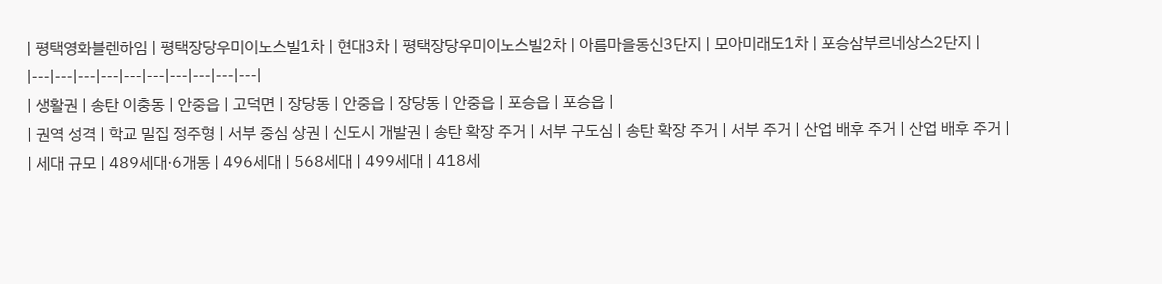| 평택영화블렌하임 | 평택장당우미이노스빌1차 | 현대3차 | 평택장당우미이노스빌2차 | 아름마을동신3단지 | 모아미래도1차 | 포승삼부르네상스2단지 |
|---|---|---|---|---|---|---|---|---|---|
| 생활권 | 송탄 이충동 | 안중읍 | 고덕면 | 장당동 | 안중읍 | 장당동 | 안중읍 | 포승읍 | 포승읍 |
| 권역 성격 | 학교 밀집 정주형 | 서부 중심 상권 | 신도시 개발권 | 송탄 확장 주거 | 서부 구도심 | 송탄 확장 주거 | 서부 주거 | 산업 배후 주거 | 산업 배후 주거 |
| 세대 규모 | 489세대·6개동 | 496세대 | 568세대 | 499세대 | 418세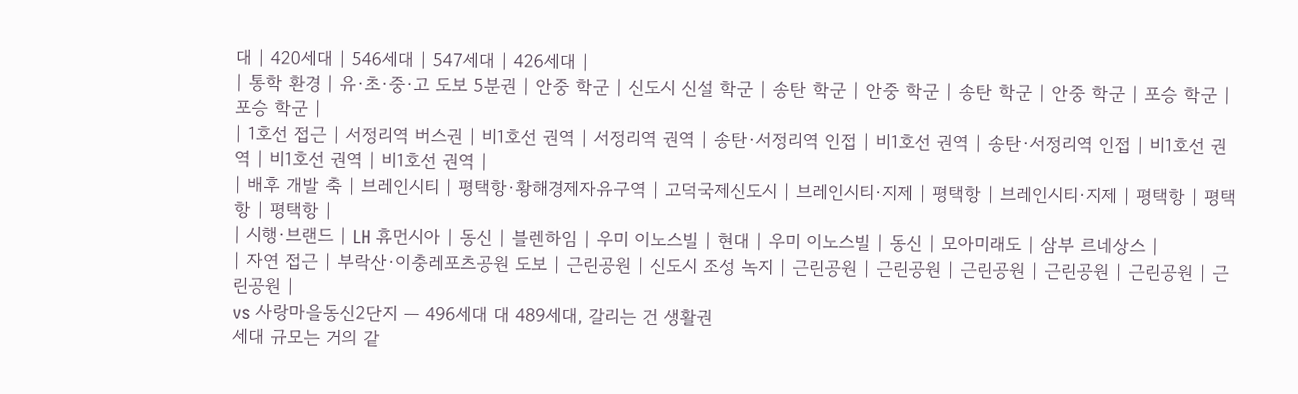대 | 420세대 | 546세대 | 547세대 | 426세대 |
| 통학 환경 | 유·초·중·고 도보 5분권 | 안중 학군 | 신도시 신설 학군 | 송탄 학군 | 안중 학군 | 송탄 학군 | 안중 학군 | 포승 학군 | 포승 학군 |
| 1호선 접근 | 서정리역 버스권 | 비1호선 권역 | 서정리역 권역 | 송탄·서정리역 인접 | 비1호선 권역 | 송탄·서정리역 인접 | 비1호선 권역 | 비1호선 권역 | 비1호선 권역 |
| 배후 개발 축 | 브레인시티 | 평택항·황해경제자유구역 | 고덕국제신도시 | 브레인시티·지제 | 평택항 | 브레인시티·지제 | 평택항 | 평택항 | 평택항 |
| 시행·브랜드 | LH 휴먼시아 | 동신 | 블렌하임 | 우미 이노스빌 | 현대 | 우미 이노스빌 | 동신 | 모아미래도 | 삼부 르네상스 |
| 자연 접근 | 부락산·이충레포츠공원 도보 | 근린공원 | 신도시 조성 녹지 | 근린공원 | 근린공원 | 근린공원 | 근린공원 | 근린공원 | 근린공원 |
vs 사랑마을동신2단지 — 496세대 대 489세대, 갈리는 건 생활권
세대 규모는 거의 같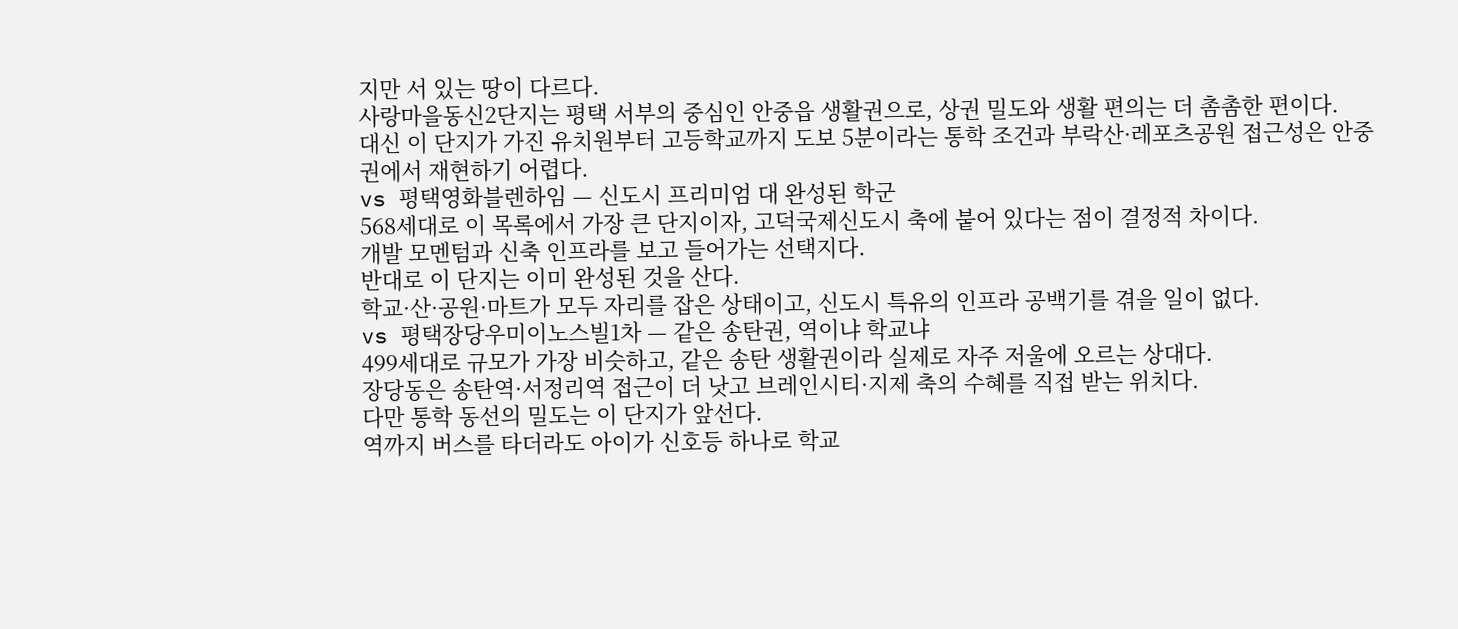지만 서 있는 땅이 다르다.
사랑마을동신2단지는 평택 서부의 중심인 안중읍 생활권으로, 상권 밀도와 생활 편의는 더 촘촘한 편이다.
대신 이 단지가 가진 유치원부터 고등학교까지 도보 5분이라는 통학 조건과 부락산·레포츠공원 접근성은 안중권에서 재현하기 어렵다.
vs 평택영화블렌하임 — 신도시 프리미엄 대 완성된 학군
568세대로 이 목록에서 가장 큰 단지이자, 고덕국제신도시 축에 붙어 있다는 점이 결정적 차이다.
개발 모멘텀과 신축 인프라를 보고 들어가는 선택지다.
반대로 이 단지는 이미 완성된 것을 산다.
학교·산·공원·마트가 모두 자리를 잡은 상태이고, 신도시 특유의 인프라 공백기를 겪을 일이 없다.
vs 평택장당우미이노스빌1차 — 같은 송탄권, 역이냐 학교냐
499세대로 규모가 가장 비슷하고, 같은 송탄 생활권이라 실제로 자주 저울에 오르는 상대다.
장당동은 송탄역·서정리역 접근이 더 낫고 브레인시티·지제 축의 수혜를 직접 받는 위치다.
다만 통학 동선의 밀도는 이 단지가 앞선다.
역까지 버스를 타더라도 아이가 신호등 하나로 학교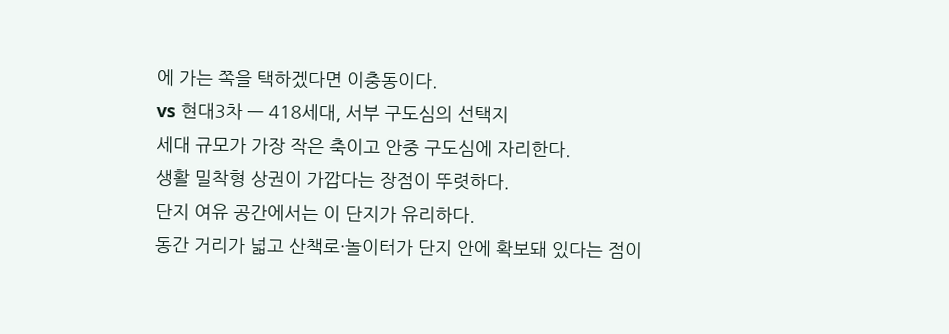에 가는 쪽을 택하겠다면 이충동이다.
vs 현대3차 — 418세대, 서부 구도심의 선택지
세대 규모가 가장 작은 축이고 안중 구도심에 자리한다.
생활 밀착형 상권이 가깝다는 장점이 뚜렷하다.
단지 여유 공간에서는 이 단지가 유리하다.
동간 거리가 넓고 산책로·놀이터가 단지 안에 확보돼 있다는 점이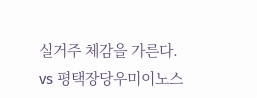실거주 체감을 가른다.
vs 평택장당우미이노스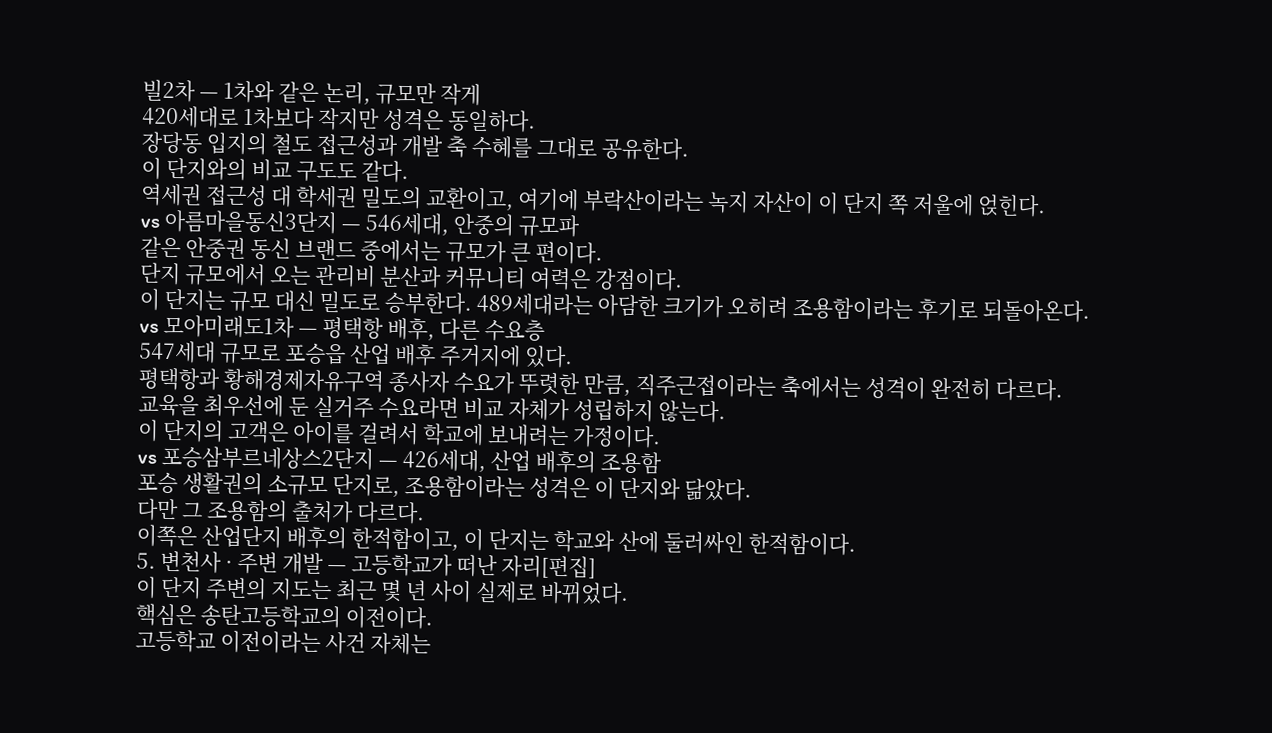빌2차 — 1차와 같은 논리, 규모만 작게
420세대로 1차보다 작지만 성격은 동일하다.
장당동 입지의 철도 접근성과 개발 축 수혜를 그대로 공유한다.
이 단지와의 비교 구도도 같다.
역세권 접근성 대 학세권 밀도의 교환이고, 여기에 부락산이라는 녹지 자산이 이 단지 쪽 저울에 얹힌다.
vs 아름마을동신3단지 — 546세대, 안중의 규모파
같은 안중권 동신 브랜드 중에서는 규모가 큰 편이다.
단지 규모에서 오는 관리비 분산과 커뮤니티 여력은 강점이다.
이 단지는 규모 대신 밀도로 승부한다. 489세대라는 아담한 크기가 오히려 조용함이라는 후기로 되돌아온다.
vs 모아미래도1차 — 평택항 배후, 다른 수요층
547세대 규모로 포승읍 산업 배후 주거지에 있다.
평택항과 황해경제자유구역 종사자 수요가 뚜렷한 만큼, 직주근접이라는 축에서는 성격이 완전히 다르다.
교육을 최우선에 둔 실거주 수요라면 비교 자체가 성립하지 않는다.
이 단지의 고객은 아이를 걸려서 학교에 보내려는 가정이다.
vs 포승삼부르네상스2단지 — 426세대, 산업 배후의 조용함
포승 생활권의 소규모 단지로, 조용함이라는 성격은 이 단지와 닮았다.
다만 그 조용함의 출처가 다르다.
이쪽은 산업단지 배후의 한적함이고, 이 단지는 학교와 산에 둘러싸인 한적함이다.
5. 변천사 · 주변 개발 — 고등학교가 떠난 자리[편집]
이 단지 주변의 지도는 최근 몇 년 사이 실제로 바뀌었다.
핵심은 송탄고등학교의 이전이다.
고등학교 이전이라는 사건 자체는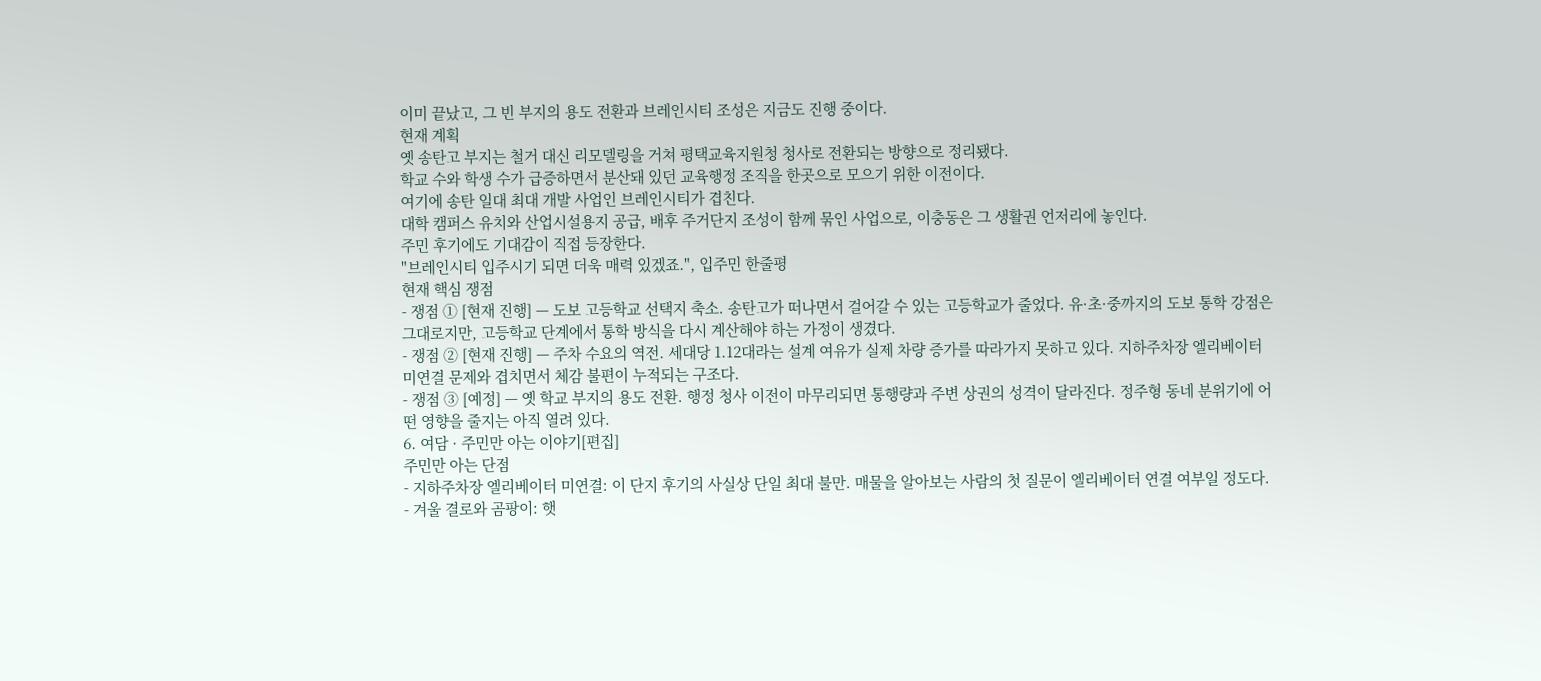이미 끝났고, 그 빈 부지의 용도 전환과 브레인시티 조성은 지금도 진행 중이다.
현재 계획
옛 송탄고 부지는 철거 대신 리모델링을 거쳐 평택교육지원청 청사로 전환되는 방향으로 정리됐다.
학교 수와 학생 수가 급증하면서 분산돼 있던 교육행정 조직을 한곳으로 모으기 위한 이전이다.
여기에 송탄 일대 최대 개발 사업인 브레인시티가 겹친다.
대학 캠퍼스 유치와 산업시설용지 공급, 배후 주거단지 조성이 함께 묶인 사업으로, 이충동은 그 생활권 언저리에 놓인다.
주민 후기에도 기대감이 직접 등장한다.
"브레인시티 입주시기 되면 더욱 매력 있겠죠.", 입주민 한줄평
현재 핵심 쟁점
- 쟁점 ① [현재 진행] — 도보 고등학교 선택지 축소. 송탄고가 떠나면서 걸어갈 수 있는 고등학교가 줄었다. 유·초·중까지의 도보 통학 강점은 그대로지만, 고등학교 단계에서 통학 방식을 다시 계산해야 하는 가정이 생겼다.
- 쟁점 ② [현재 진행] — 주차 수요의 역전. 세대당 1.12대라는 설계 여유가 실제 차량 증가를 따라가지 못하고 있다. 지하주차장 엘리베이터 미연결 문제와 겹치면서 체감 불편이 누적되는 구조다.
- 쟁점 ③ [예정] — 옛 학교 부지의 용도 전환. 행정 청사 이전이 마무리되면 통행량과 주변 상권의 성격이 달라진다. 정주형 동네 분위기에 어떤 영향을 줄지는 아직 열려 있다.
6. 여담 · 주민만 아는 이야기[편집]
주민만 아는 단점
- 지하주차장 엘리베이터 미연결: 이 단지 후기의 사실상 단일 최대 불만. 매물을 알아보는 사람의 첫 질문이 엘리베이터 연결 여부일 정도다.
- 겨울 결로와 곰팡이: 햇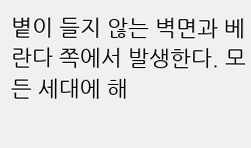볕이 들지 않는 벽면과 베란다 쪽에서 발생한다. 모든 세대에 해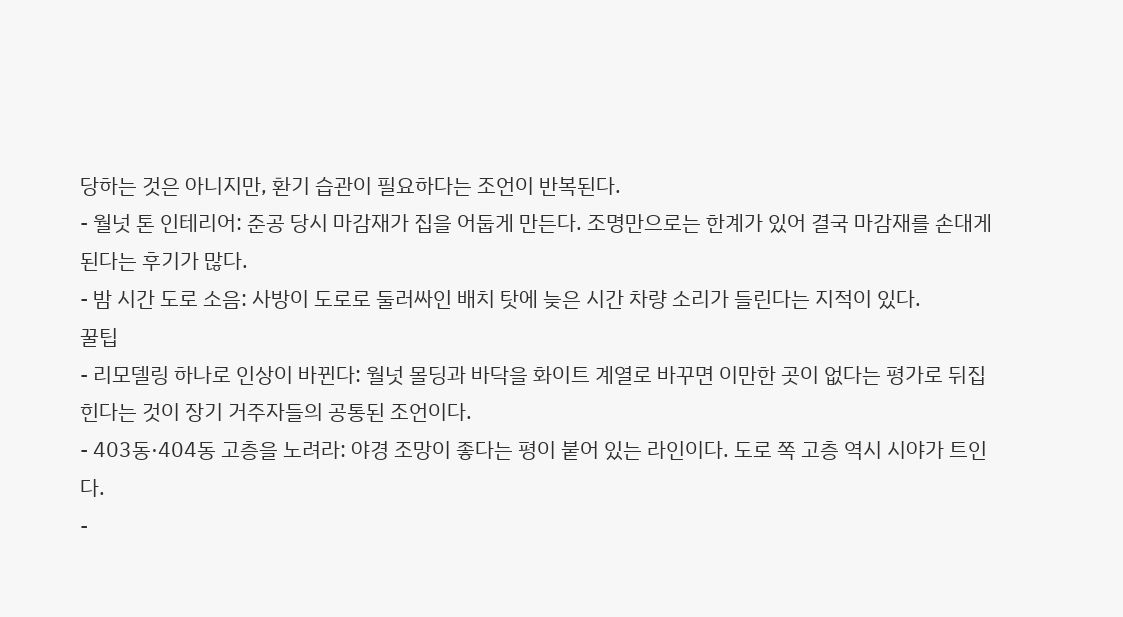당하는 것은 아니지만, 환기 습관이 필요하다는 조언이 반복된다.
- 월넛 톤 인테리어: 준공 당시 마감재가 집을 어둡게 만든다. 조명만으로는 한계가 있어 결국 마감재를 손대게 된다는 후기가 많다.
- 밤 시간 도로 소음: 사방이 도로로 둘러싸인 배치 탓에 늦은 시간 차량 소리가 들린다는 지적이 있다.
꿀팁
- 리모델링 하나로 인상이 바뀐다: 월넛 몰딩과 바닥을 화이트 계열로 바꾸면 이만한 곳이 없다는 평가로 뒤집힌다는 것이 장기 거주자들의 공통된 조언이다.
- 403동·404동 고층을 노려라: 야경 조망이 좋다는 평이 붙어 있는 라인이다. 도로 쪽 고층 역시 시야가 트인다.
-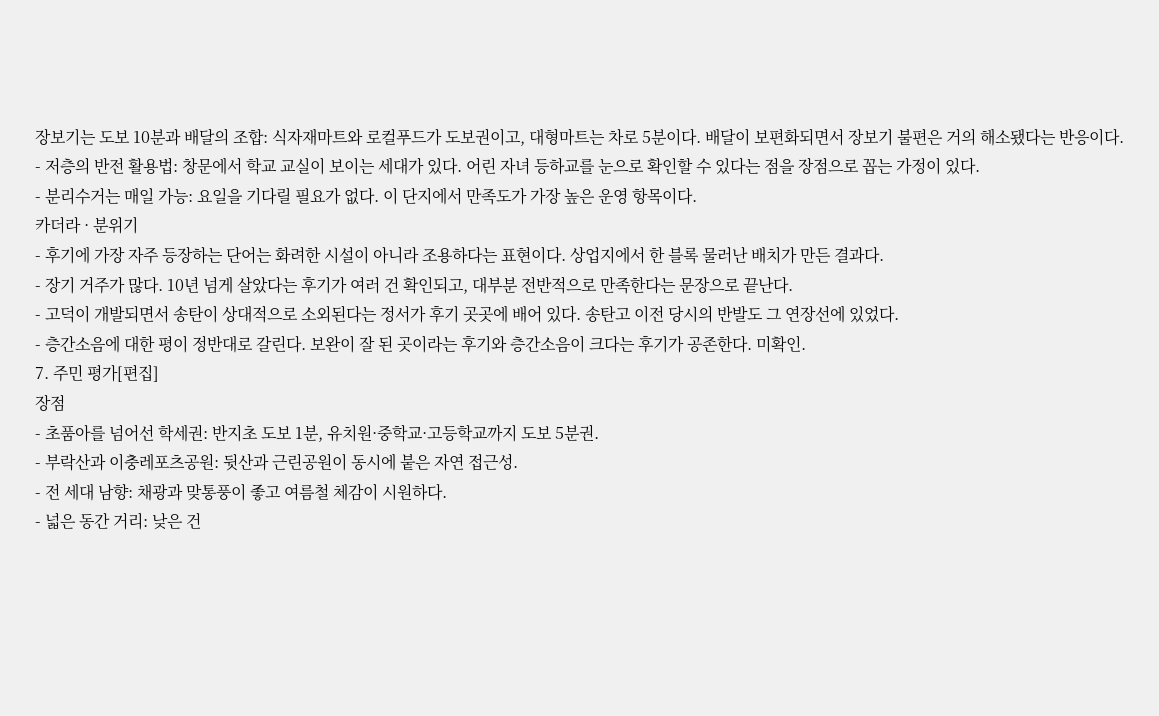장보기는 도보 10분과 배달의 조합: 식자재마트와 로컬푸드가 도보권이고, 대형마트는 차로 5분이다. 배달이 보편화되면서 장보기 불편은 거의 해소됐다는 반응이다.
- 저층의 반전 활용법: 창문에서 학교 교실이 보이는 세대가 있다. 어린 자녀 등하교를 눈으로 확인할 수 있다는 점을 장점으로 꼽는 가정이 있다.
- 분리수거는 매일 가능: 요일을 기다릴 필요가 없다. 이 단지에서 만족도가 가장 높은 운영 항목이다.
카더라 · 분위기
- 후기에 가장 자주 등장하는 단어는 화려한 시설이 아니라 조용하다는 표현이다. 상업지에서 한 블록 물러난 배치가 만든 결과다.
- 장기 거주가 많다. 10년 넘게 살았다는 후기가 여러 건 확인되고, 대부분 전반적으로 만족한다는 문장으로 끝난다.
- 고덕이 개발되면서 송탄이 상대적으로 소외된다는 정서가 후기 곳곳에 배어 있다. 송탄고 이전 당시의 반발도 그 연장선에 있었다.
- 층간소음에 대한 평이 정반대로 갈린다. 보완이 잘 된 곳이라는 후기와 층간소음이 크다는 후기가 공존한다. 미확인.
7. 주민 평가[편집]
장점
- 초품아를 넘어선 학세권: 반지초 도보 1분, 유치원·중학교·고등학교까지 도보 5분권.
- 부락산과 이충레포츠공원: 뒷산과 근린공원이 동시에 붙은 자연 접근성.
- 전 세대 남향: 채광과 맞통풍이 좋고 여름철 체감이 시원하다.
- 넓은 동간 거리: 낮은 건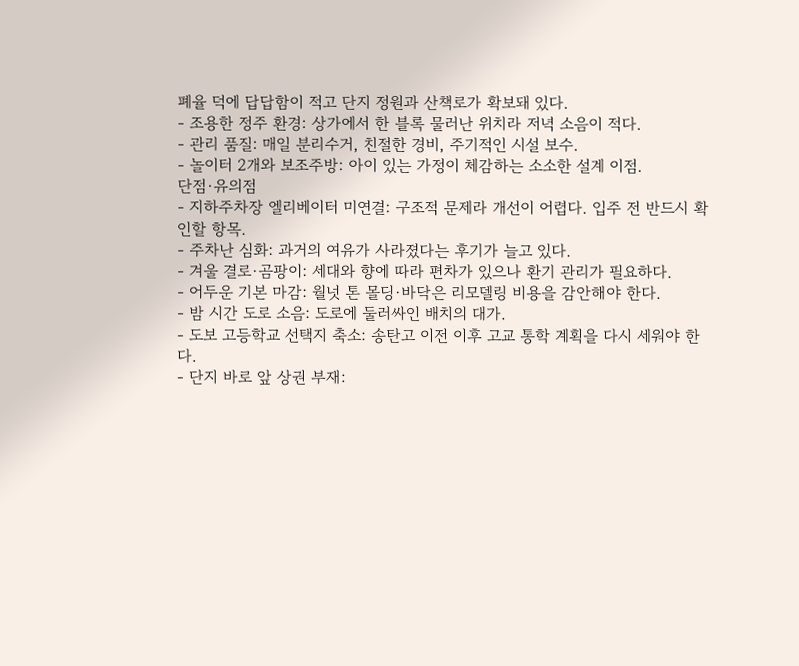폐율 덕에 답답함이 적고 단지 정원과 산책로가 확보돼 있다.
- 조용한 정주 환경: 상가에서 한 블록 물러난 위치라 저녁 소음이 적다.
- 관리 품질: 매일 분리수거, 친절한 경비, 주기적인 시설 보수.
- 놀이터 2개와 보조주방: 아이 있는 가정이 체감하는 소소한 설계 이점.
단점·유의점
- 지하주차장 엘리베이터 미연결: 구조적 문제라 개선이 어렵다. 입주 전 반드시 확인할 항목.
- 주차난 심화: 과거의 여유가 사라졌다는 후기가 늘고 있다.
- 겨울 결로·곰팡이: 세대와 향에 따라 편차가 있으나 환기 관리가 필요하다.
- 어두운 기본 마감: 월넛 톤 몰딩·바닥은 리모델링 비용을 감안해야 한다.
- 밤 시간 도로 소음: 도로에 둘러싸인 배치의 대가.
- 도보 고등학교 선택지 축소: 송탄고 이전 이후 고교 통학 계획을 다시 세워야 한다.
- 단지 바로 앞 상권 부재: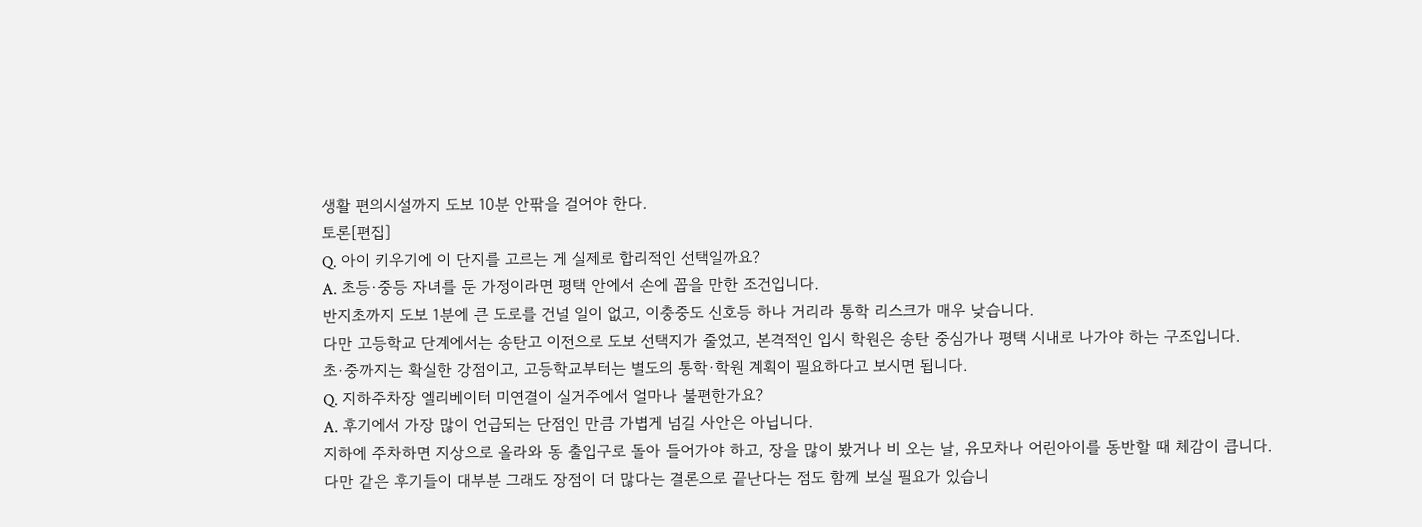생활 편의시설까지 도보 10분 안팎을 걸어야 한다.
토론[편집]
Q. 아이 키우기에 이 단지를 고르는 게 실제로 합리적인 선택일까요?
A. 초등·중등 자녀를 둔 가정이라면 평택 안에서 손에 꼽을 만한 조건입니다.
반지초까지 도보 1분에 큰 도로를 건널 일이 없고, 이충중도 신호등 하나 거리라 통학 리스크가 매우 낮습니다.
다만 고등학교 단계에서는 송탄고 이전으로 도보 선택지가 줄었고, 본격적인 입시 학원은 송탄 중심가나 평택 시내로 나가야 하는 구조입니다.
초·중까지는 확실한 강점이고, 고등학교부터는 별도의 통학·학원 계획이 필요하다고 보시면 됩니다.
Q. 지하주차장 엘리베이터 미연결이 실거주에서 얼마나 불편한가요?
A. 후기에서 가장 많이 언급되는 단점인 만큼 가볍게 넘길 사안은 아닙니다.
지하에 주차하면 지상으로 올라와 동 출입구로 돌아 들어가야 하고, 장을 많이 봤거나 비 오는 날, 유모차나 어린아이를 동반할 때 체감이 큽니다.
다만 같은 후기들이 대부분 그래도 장점이 더 많다는 결론으로 끝난다는 점도 함께 보실 필요가 있습니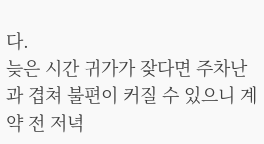다.
늦은 시간 귀가가 잦다면 주차난과 겹쳐 불편이 커질 수 있으니 계약 전 저녁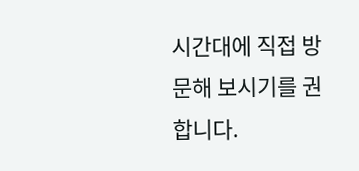시간대에 직접 방문해 보시기를 권합니다.